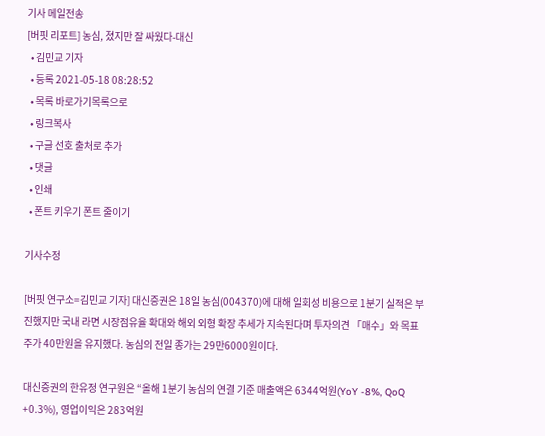기사 메일전송
[버핏 리포트] 농심, 졌지만 잘 싸웠다-대신
  • 김민교 기자
  • 등록 2021-05-18 08:28:52
  • 목록 바로가기목록으로
  • 링크복사
  • 구글 선호 출처로 추가
  • 댓글
  • 인쇄
  • 폰트 키우기 폰트 줄이기

기사수정

[버핏 연구소=김민교 기자] 대신증권은 18일 농심(004370)에 대해 일회성 비용으로 1분기 실적은 부진했지만 국내 라면 시장점유율 확대와 해외 외형 확장 추세가 지속된다며 투자의견 「매수」와 목표주가 40만원을 유지했다. 농심의 전일 종가는 29만6000원이다.

대신증권의 한유정 연구원은 “올해 1분기 농심의 연결 기준 매출액은 6344억원(YoY -8%, QoQ +0.3%), 영업이익은 283억원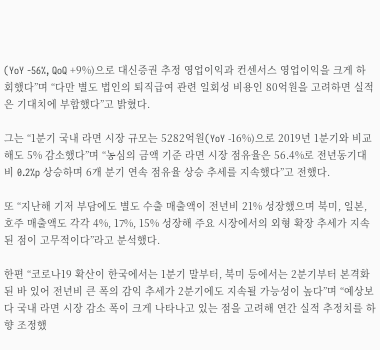(YoY -56%, QoQ +9%)으로 대신증권 추정 영업이익과 컨센서스 영업이익을 크게 하회했다”며 “다만 별도 법인의 퇴직급여 관련 일회성 비용인 80억원을 고려하면 실적은 기대치에 부합했다”고 밝혔다.

그는 “1분기 국내 라면 시장 규모는 5282억원(YoY -16%)으로 2019년 1분기와 비교해도 5% 감소했다”며 “농심의 금액 기준 라면 시장 점유율은 56.4%로 전년동기대비 0.2%p 상승하며 6개 분기 연속 점유율 상승 추세를 지속했다”고 전했다.

또 “지난해 기저 부담에도 별도 수출 매출액이 전년비 21% 성장했으며 북미, 일본, 호주 매출액도 각각 4%, 17%, 15% 성장해 주요 시장에서의 외형 확장 추세가 지속된 점이 고무적이다”라고 분석했다.

한편 “코로나19 확산이 한국에서는 1분기 말부터, 북미 등에서는 2분기부터 본격화된 바 있어 전년비 큰 폭의 감익 추세가 2분기에도 지속될 가능성이 높다”며 “예상보다 국내 라면 시장 감소 폭이 크게 나타나고 있는 점을 고려해 연간 실적 추정치를 하향 조정했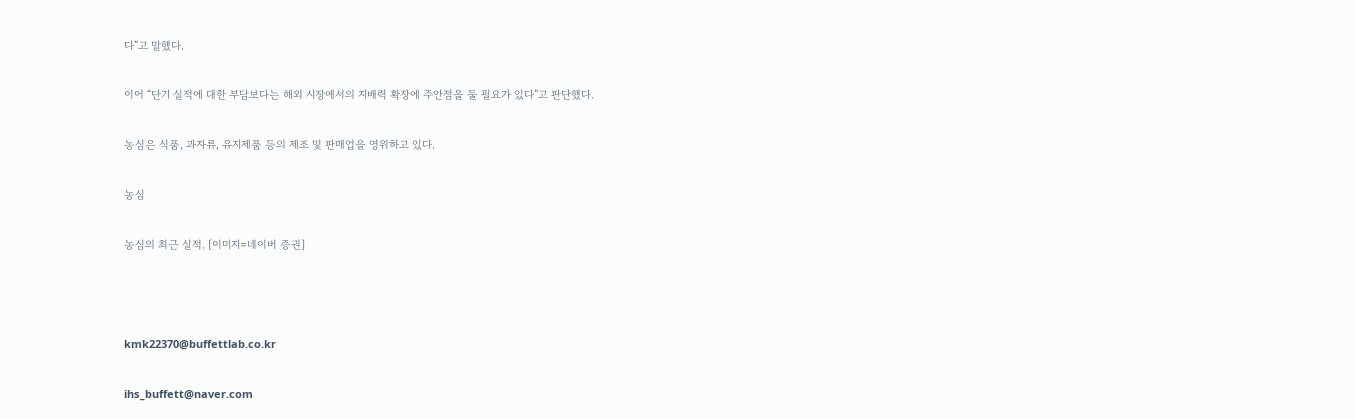다”고 말했다.

이어 “단기 실적에 대한 부담보다는 해외 시장에서의 지배력 확장에 주안점을 둘 필요가 있다”고 판단했다.

농심은 식품, 과자류, 유지제품 등의 제조 및 판매업을 영위하고 있다.

농심

농심의 최근 실적. [이미지=네이버 증권]



kmk22370@buffettlab.co.kr

ihs_buffett@naver.com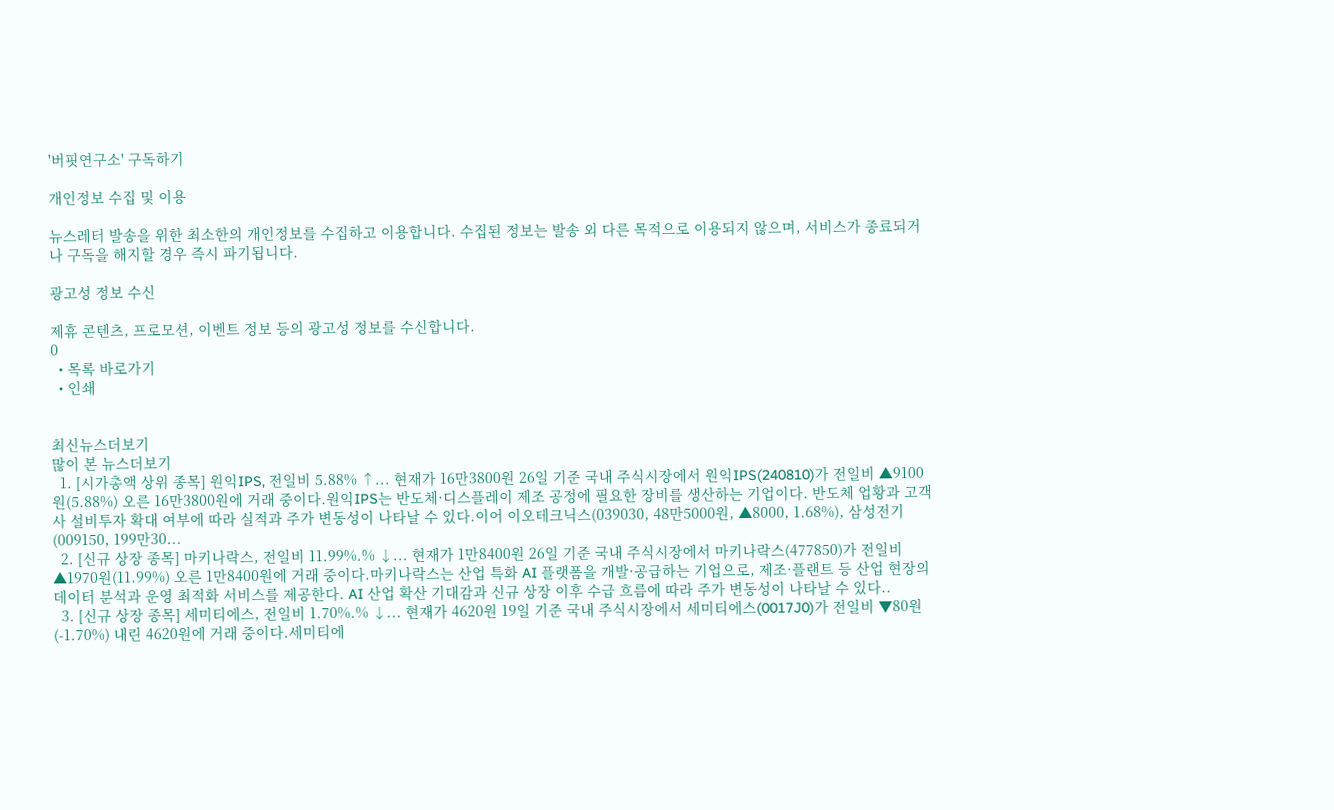'버핏연구소' 구독하기

개인정보 수집 및 이용

뉴스레터 발송을 위한 최소한의 개인정보를 수집하고 이용합니다. 수집된 정보는 발송 외 다른 목적으로 이용되지 않으며, 서비스가 종료되거나 구독을 해지할 경우 즉시 파기됩니다.

광고성 정보 수신

제휴 콘텐츠, 프로모션, 이벤트 정보 등의 광고성 정보를 수신합니다.
0
  • 목록 바로가기
  • 인쇄


최신뉴스더보기
많이 본 뉴스더보기
  1. [시가총액 상위 종목] 원익IPS, 전일비 5.88% ↑... 현재가 16만3800원 26일 기준 국내 주식시장에서 원익IPS(240810)가 전일비 ▲9100원(5.88%) 오른 16만3800원에 거래 중이다.원익IPS는 반도체·디스플레이 제조 공정에 필요한 장비를 생산하는 기업이다. 반도체 업황과 고객사 설비투자 확대 여부에 따라 실적과 주가 변동성이 나타날 수 있다.이어 이오테크닉스(039030, 48만5000원, ▲8000, 1.68%), 삼성전기(009150, 199만30...
  2. [신규 상장 종목] 마키나락스, 전일비 11.99%.% ↓... 현재가 1만8400원 26일 기준 국내 주식시장에서 마키나락스(477850)가 전일비 ▲1970원(11.99%) 오른 1만8400원에 거래 중이다.마키나락스는 산업 특화 AI 플랫폼을 개발·공급하는 기업으로, 제조·플랜트 등 산업 현장의 데이터 분석과 운영 최적화 서비스를 제공한다. AI 산업 확산 기대감과 신규 상장 이후 수급 흐름에 따라 주가 변동성이 나타날 수 있다..
  3. [신규 상장 종목] 세미티에스, 전일비 1.70%.% ↓... 현재가 4620원 19일 기준 국내 주식시장에서 세미티에스(0017J0)가 전일비 ▼80원(-1.70%) 내린 4620원에 거래 중이다.세미티에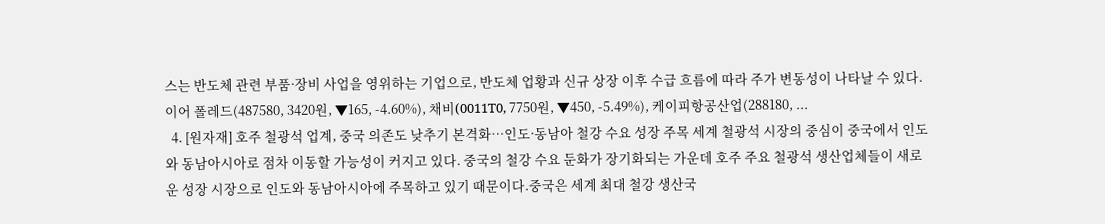스는 반도체 관련 부품·장비 사업을 영위하는 기업으로, 반도체 업황과 신규 상장 이후 수급 흐름에 따라 주가 변동성이 나타날 수 있다.이어 폴레드(487580, 3420원, ▼165, -4.60%), 채비(0011T0, 7750원, ▼450, -5.49%), 케이피항공산업(288180, ...
  4. [원자재] 호주 철광석 업계, 중국 의존도 낮추기 본격화…인도·동남아 철강 수요 성장 주목 세계 철광석 시장의 중심이 중국에서 인도와 동남아시아로 점차 이동할 가능성이 커지고 있다. 중국의 철강 수요 둔화가 장기화되는 가운데 호주 주요 철광석 생산업체들이 새로운 성장 시장으로 인도와 동남아시아에 주목하고 있기 때문이다.중국은 세계 최대 철강 생산국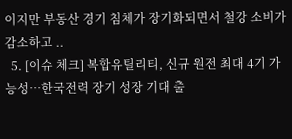이지만 부동산 경기 침체가 장기화되면서 철강 소비가 감소하고 ..
  5. [이슈 체크] 복합유틸리티, 신규 원전 최대 4기 가능성…한국전력 장기 성장 기대 출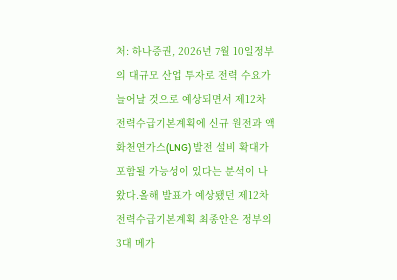처: 하나증권, 2026년 7월 10일정부의 대규모 산업 투자로 전력 수요가 늘어날 것으로 예상되면서 제12차 전력수급기본계획에 신규 원전과 액화천연가스(LNG) 발전 설비 확대가 포함될 가능성이 있다는 분석이 나왔다.올해 발표가 예상됐던 제12차 전력수급기본계획 최종안은 정부의 3대 메가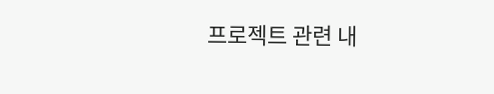프로젝트 관련 내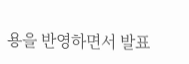용을 반영하면서 발표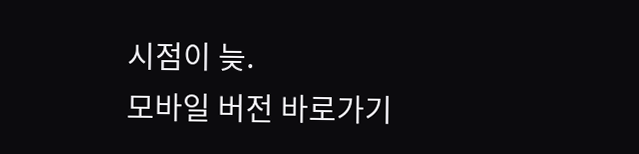시점이 늦.
모바일 버전 바로가기